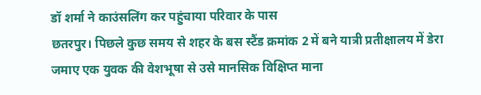डॉ शर्मा ने काउंसलिंग कर पहुंचाया परिवार के पास
छतरपुर। पिछले कुछ समय से शहर के बस स्टैंड क्रमांक 2 में बने यात्री प्रतीक्षालय में डेरा जमाए एक युवक की वेशभूषा से उसे मानसिक विक्षिप्त माना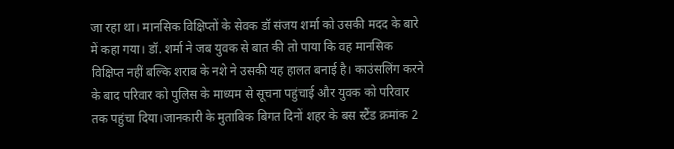जा रहा था। मानसिक विक्षिप्तों के सेवक डॉ संजय शर्मा को उसकी मदद के बारे में कहा गया। डॉ. शर्मा ने जब युवक से बात की तो पाया कि वह मानसिक विक्षिप्त नहीं बल्कि शराब के नशे ने उसकी यह हालत बनाई है। काउंसलिंग करने के बाद परिवार को पुलिस के माध्यम से सूचना पहुंचाई और युवक को परिवार तक पहुंचा दिया।जानकारी के मुताबिक बिगत दिनों शहर के बस स्टैंड क्रमांक 2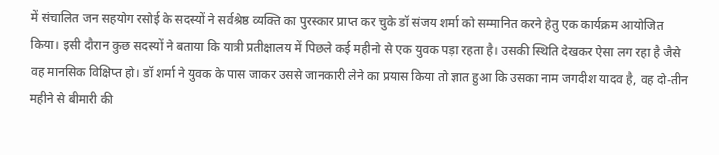में संचालित जन सहयोग रसोई के सदस्यों ने सर्वश्रेष्ठ व्यक्ति का पुरस्कार प्राप्त कर चुके डॉ संजय शर्मा को सम्मानित करने हेतु एक कार्यक्रम आयोजित किया। इसी दौरान कुछ सदस्यों ने बताया कि यात्री प्रतीक्षालय में पिछले कई महीनो से एक युवक पड़ा रहता है। उसकी स्थिति देखकर ऐसा लग रहा है जैसे वह मानसिक विक्षिप्त हो। डॉ शर्मा ने युवक के पास जाकर उससे जानकारी लेने का प्रयास किया तो ज्ञात हुआ कि उसका नाम जगदीश यादव है, वह दो-तीन महीने से बीमारी की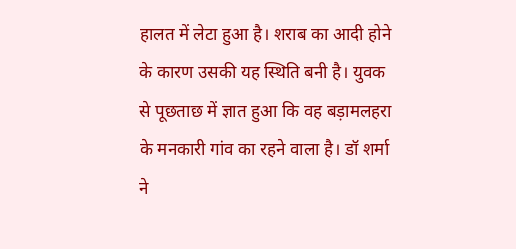हालत में लेटा हुआ है। शराब का आदी होने के कारण उसकी यह स्थिति बनी है। युवक से पूछताछ में ज्ञात हुआ कि वह बड़ामलहरा के मनकारी गांव का रहने वाला है। डॉ शर्मा ने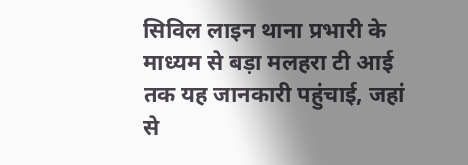सिविल लाइन थाना प्रभारी के माध्यम से बड़ा मलहरा टी आई तक यह जानकारी पहुंचाई, जहां से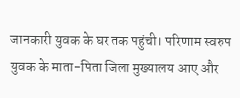जानकारी युवक के घर तक पहुंची। परिणाम स्वरुप युवक के माता-पिता जिला मुख्यालय आए और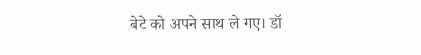बेटे को अपने साथ ले गए। डॉ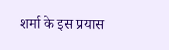शर्मा के इस प्रयास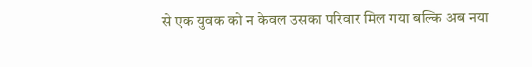से एक युवक को न केवल उसका परिवार मिल गया बल्कि अब नया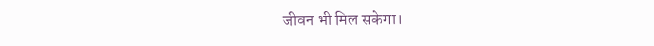जीवन भी मिल सकेगा।